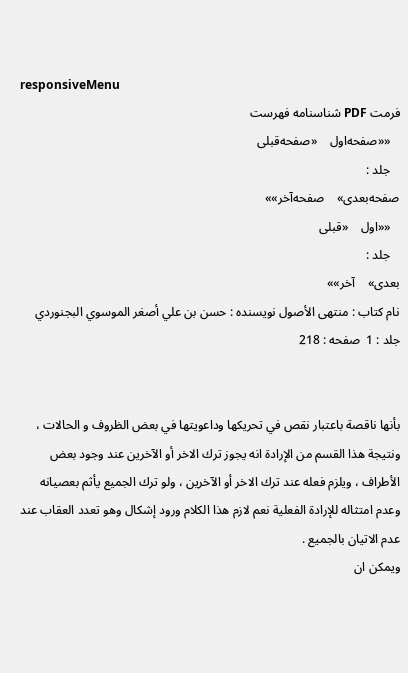responsiveMenu
فرمت PDF شناسنامه فهرست
   ««صفحه‌اول    «صفحه‌قبلی
   جلد :
صفحه‌بعدی»    صفحه‌آخر»»
   ««اول    «قبلی
   جلد :
بعدی»    آخر»»
نام کتاب : منتهى الأصول نویسنده : حسن بن علي أصغر الموسوي البجنوردي    جلد : 1  صفحه : 218


بأنها ناقصة باعتبار نقص في تحريكها وداعويتها في بعض الظروف و الحالات ، ونتيجة هذا القسم من الإرادة انه يجوز ترك الاخر أو الآخرين عند وجود بعض الأطراف ، ويلزم فعله عند ترك الاخر أو الآخرين ، ولو ترك الجميع يأثم بعصيانه وعدم امتثاله للإرادة الفعلية نعم لازم هذا الكلام ورود إشكال وهو تعدد العقاب عند عدم الاتيان بالجميع .
ويمكن ان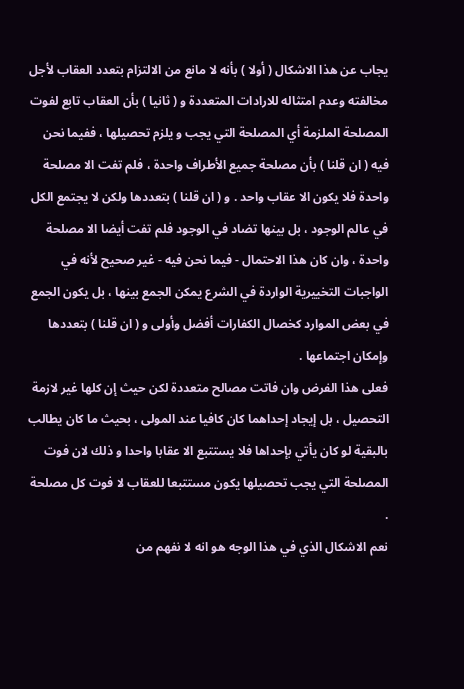يجاب عن هذا الاشكال ( أولا ) بأنه لا مانع من الالتزام بتعدد العقاب لأجل مخالفته وعدم امتثاله للارادات المتعددة و ( ثانيا ) بأن العقاب تابع لفوت المصلحة الملزمة أي المصلحة التي يجب و يلزم تحصيلها ، ففيما نحن فيه ( ان قلنا ) بأن مصلحة جميع الأطراف واحدة ، فلم تفت الا مصلحة واحدة فلا يكون الا عقاب واحد . و ( ان قلنا ) بتعددها ولكن لا يجتمع الكل في عالم الوجود ، بل بينها تضاد في الوجود فلم تفت أيضا الا مصلحة واحدة ، وان كان هذا الاحتمال - فيما نحن فيه - غير صحيح لأنه في الواجبات التخييرية الواردة في الشرع يمكن الجمع بينها ، بل يكون الجمع في بعض الموارد كخصال الكفارات أفضل وأولى و ( ان قلنا ) بتعددها وإمكان اجتماعها .
فعلى هذا الفرض وان فاتت مصالح متعددة لكن حيث إن كلها غير لازمة التحصيل ، بل إيجاد إحداهما كان كافيا عند المولى ، بحيث ما كان يطالب بالبقية لو كان يأتي بإحداها فلا يستتبع الا عقابا واحدا و ذلك لان فوت المصلحة التي يجب تحصيلها يكون مستتبعا للعقاب لا فوت كل مصلحة .
نعم الاشكال الذي في هذا الوجه هو انه لا نفهم من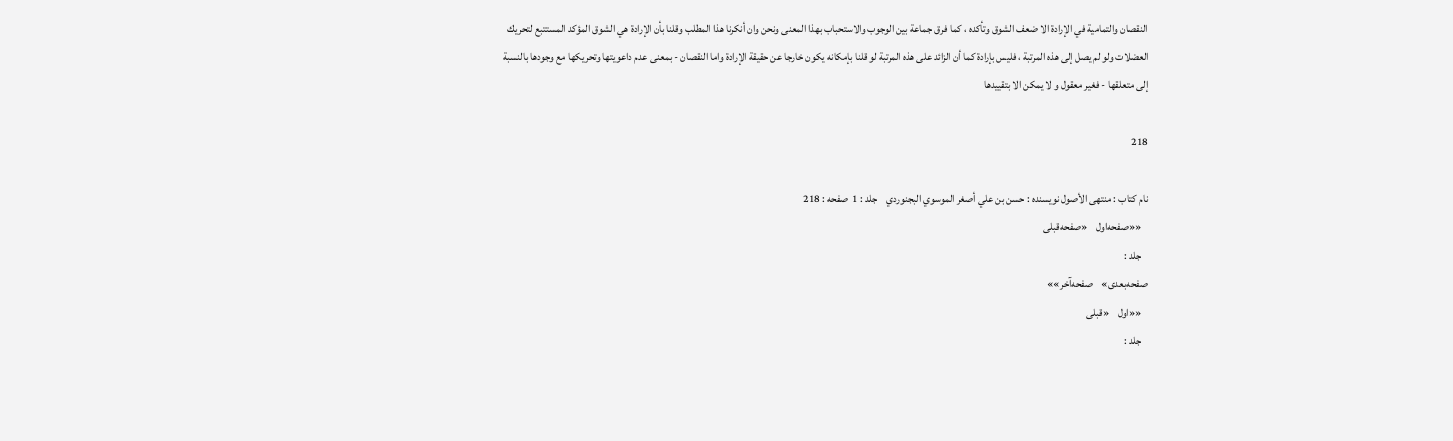النقصان والتمامية في الإرادة الا ضعف الشوق وتأكده ، كما فرق جماعة بين الوجوب والاستحباب بهذا المعنى ونحن وان أنكرنا هذا المطلب وقلنا بأن الإرادة هي الشوق المؤكد المستتبع لتحريك العضلات ولو لم يصل إلى هذه المرتبة ، فليس بإرادة كما أن الزائد على هذه المرتبة لو قلنا بإمكانه يكون خارجا عن حقيقة الإرادة واما النقصان - بمعنى عدم داعويتها وتحريكها مع وجودها بالنسبة إلى متعلقها - فغير معقول و لا يمكن الا بتقييدها

218

نام کتاب : منتهى الأصول نویسنده : حسن بن علي أصغر الموسوي البجنوردي    جلد : 1  صفحه : 218
   ««صفحه‌اول    «صفحه‌قبلی
   جلد :
صفحه‌بعدی»    صفحه‌آخر»»
   ««اول    «قبلی
   جلد :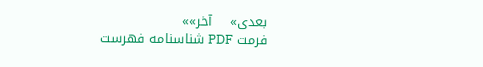بعدی»    آخر»»
فرمت PDF شناسنامه فهرست